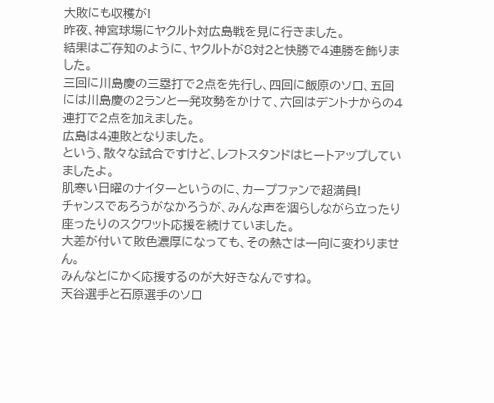大敗にも収穫が!
昨夜、神宮球場にヤクルト対広島戦を見に行きました。
結果はご存知のように、ヤクルトが8対2と快勝で4連勝を飾りました。
三回に川島慶の三塁打で2点を先行し、四回に飯原のソロ、五回には川島慶の2ランと一発攻勢をかけて、六回はデントナからの4連打で2点を加えました。
広島は4連敗となりました。
という、散々な試合ですけど、レフトスタンドはヒートアップしていましたよ。
肌寒い日曜のナイターというのに、カープファンで超満員!
チャンスであろうがなかろうが、みんな声を涸らしながら立ったり座ったりのスクワット応援を続けていました。
大差が付いて敗色濃厚になっても、その熱さは一向に変わりません。
みんなとにかく応援するのが大好きなんですね。
天谷選手と石原選手のソロ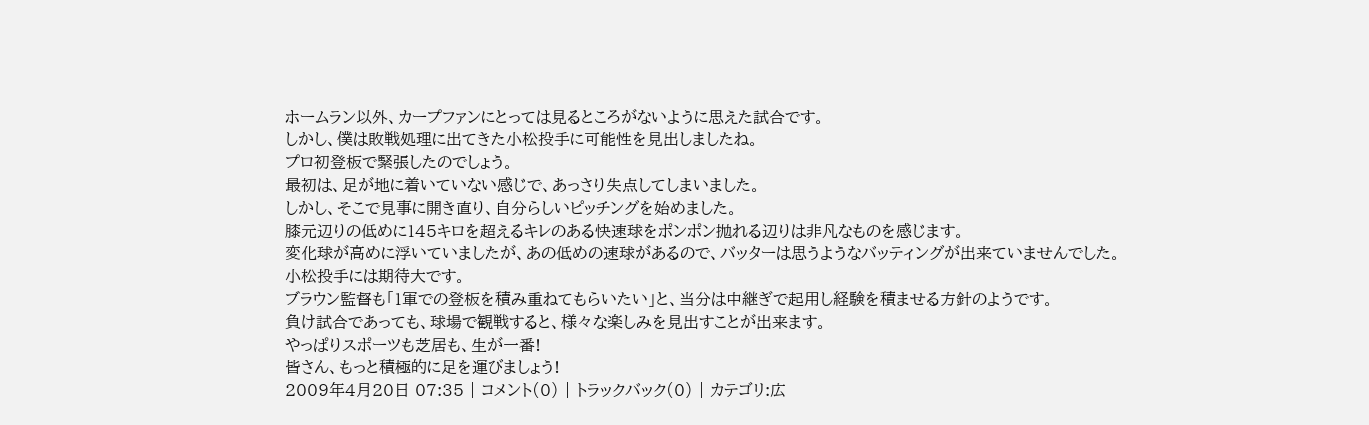ホームラン以外、カープファンにとっては見るところがないように思えた試合です。
しかし、僕は敗戦処理に出てきた小松投手に可能性を見出しましたね。
プロ初登板で緊張したのでしょう。
最初は、足が地に着いていない感じで、あっさり失点してしまいました。
しかし、そこで見事に開き直り、自分らしいピッチングを始めました。
膝元辺りの低めに145キロを超えるキレのある快速球をポンポン抛れる辺りは非凡なものを感じます。
変化球が高めに浮いていましたが、あの低めの速球があるので、バッターは思うようなバッティングが出来ていませんでした。
小松投手には期待大です。
ブラウン監督も「1軍での登板を積み重ねてもらいたい」と、当分は中継ぎで起用し経験を積ませる方針のようです。
負け試合であっても、球場で観戦すると、様々な楽しみを見出すことが出来ます。
やっぱりスポーツも芝居も、生が一番!
皆さん、もっと積極的に足を運びましょう!
2009年4月20日 07:35 | コメント(0) | トラックバック(0) | カテゴリ:広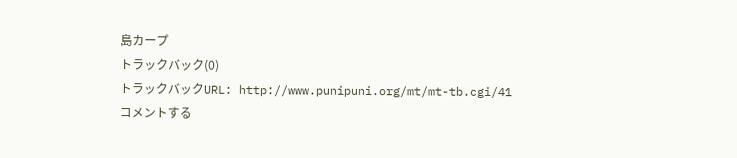島カープ
トラックバック(0)
トラックバックURL: http://www.punipuni.org/mt/mt-tb.cgi/41
コメントする